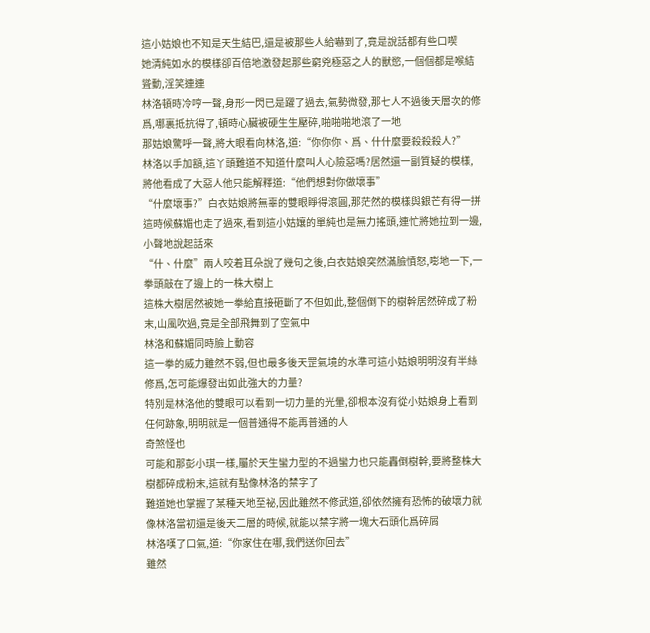這小姑娘也不知是天生結巴,還是被那些人給嚇到了,竟是說話都有些口喫
她清純如水的模樣卻百倍地激發起那些窮兇極惡之人的獸慾,一個個都是喉結聳動,淫笑連連
林洛頓時冷哼一聲,身形一閃已是躍了過去,氣勢微發,那七人不過後天層次的修爲,哪裏抵抗得了,頓時心臟被硬生生壓碎,啪啪啪地滾了一地
那姑娘驚呼一聲,將大眼看向林洛,道:“你你你、爲、什什麼要殺殺殺人?”
林洛以手加額,這丫頭難道不知道什麼叫人心險惡嗎?居然還一副質疑的模樣,將他看成了大惡人他只能解釋道:“他們想對你做壞事”
“什麼壞事?”白衣姑娘將無辜的雙眼睜得滾圓,那茫然的模樣與銀芒有得一拼
這時候蘇媚也走了過來,看到這小姑孃的單純也是無力搖頭,連忙將她拉到一邊,小聲地說起話來
“什、什麼”兩人咬着耳朵說了幾句之後,白衣姑娘突然滿臉憤怒,嘭地一下,一拳頭敲在了邊上的一株大樹上
這株大樹居然被她一拳給直接砸斷了不但如此,整個倒下的樹幹居然碎成了粉末,山風吹過,竟是全部飛舞到了空氣中
林洛和蘇媚同時臉上動容
這一拳的威力雖然不弱,但也最多後天罡氣境的水準可這小姑娘明明沒有半絲修爲,怎可能爆發出如此強大的力量?
特別是林洛他的雙眼可以看到一切力量的光暈,卻根本沒有從小姑娘身上看到任何跡象,明明就是一個普通得不能再普通的人
奇煞怪也
可能和那彭小琪一樣,屬於天生蠻力型的不過蠻力也只能轟倒樹幹,要將整株大樹都碎成粉末,這就有點像林洛的禁字了
難道她也掌握了某種天地至祕,因此雖然不修武道,卻依然擁有恐怖的破壞力就像林洛當初還是後天二層的時候,就能以禁字將一塊大石頭化爲碎屑
林洛嘆了口氣,道:“你家住在哪,我們送你回去”
雖然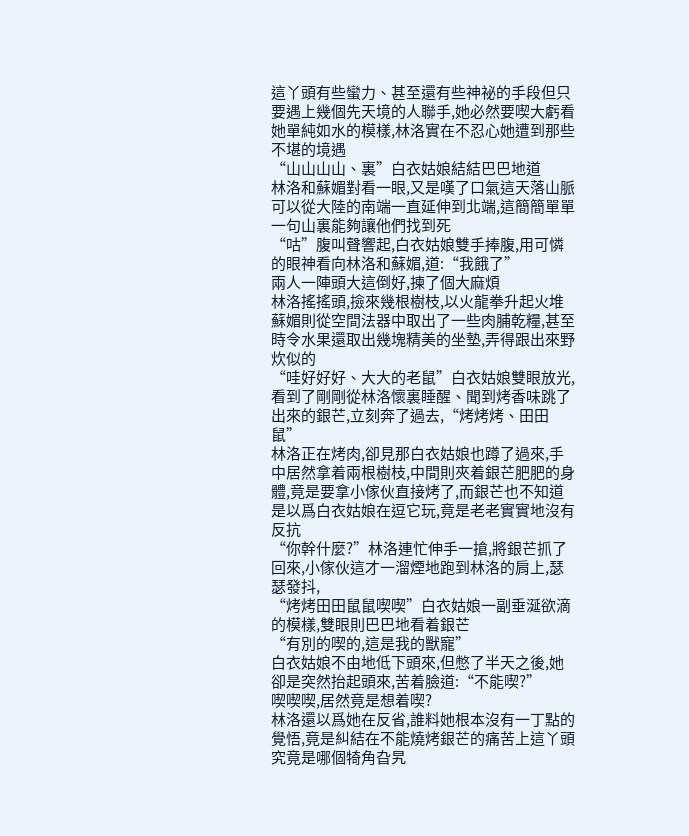這丫頭有些蠻力、甚至還有些神祕的手段但只要遇上幾個先天境的人聯手,她必然要喫大虧看她單純如水的模樣,林洛實在不忍心她遭到那些不堪的境遇
“山山山山、裏”白衣姑娘結結巴巴地道
林洛和蘇媚對看一眼,又是嘆了口氣這天落山脈可以從大陸的南端一直延伸到北端,這簡簡單單一句山裏能夠讓他們找到死
“咕”腹叫聲響起,白衣姑娘雙手捧腹,用可憐的眼神看向林洛和蘇媚,道:“我餓了”
兩人一陣頭大這倒好,揀了個大麻煩
林洛搖搖頭,撿來幾根樹枝,以火龍拳升起火堆蘇媚則從空間法器中取出了一些肉脯乾糧,甚至時令水果還取出幾塊精美的坐墊,弄得跟出來野炊似的
“哇好好好、大大的老鼠”白衣姑娘雙眼放光,看到了剛剛從林洛懷裏睡醒、聞到烤香味跳了出來的銀芒,立刻奔了過去,“烤烤烤、田田鼠”
林洛正在烤肉,卻見那白衣姑娘也蹲了過來,手中居然拿着兩根樹枝,中間則夾着銀芒肥肥的身體,竟是要拿小傢伙直接烤了,而銀芒也不知道是以爲白衣姑娘在逗它玩,竟是老老實實地沒有反抗
“你幹什麼?”林洛連忙伸手一搶,將銀芒抓了回來,小傢伙這才一溜煙地跑到林洛的肩上,瑟瑟發抖,
“烤烤田田鼠鼠喫喫”白衣姑娘一副垂涎欲滴的模樣,雙眼則巴巴地看着銀芒
“有別的喫的,這是我的獸寵”
白衣姑娘不由地低下頭來,但憋了半天之後,她卻是突然抬起頭來,苦着臉道:“不能喫?”
喫喫喫,居然竟是想着喫?
林洛還以爲她在反省,誰料她根本沒有一丁點的覺悟,竟是糾結在不能燒烤銀芒的痛苦上這丫頭究竟是哪個犄角旮旯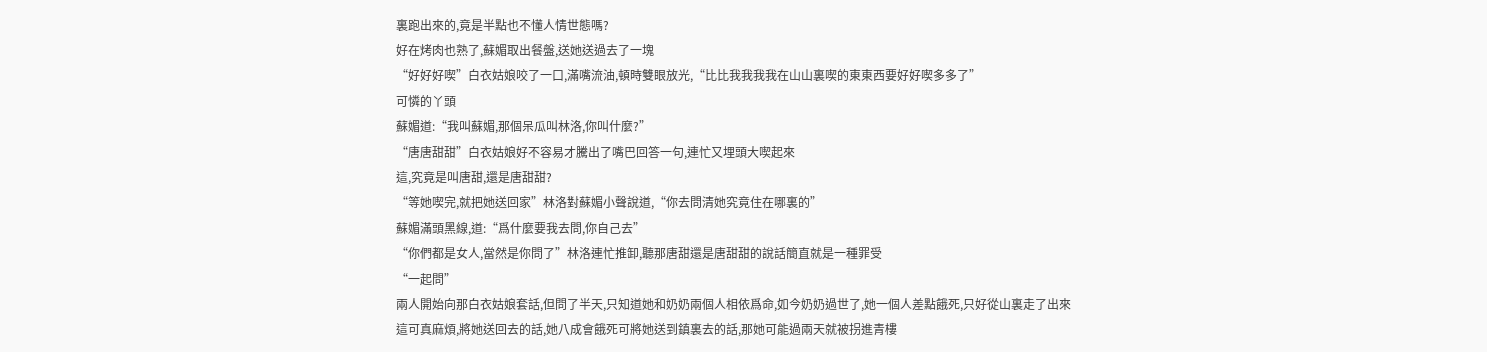裏跑出來的,竟是半點也不懂人情世態嗎?
好在烤肉也熟了,蘇媚取出餐盤,送她送過去了一塊
“好好好喫”白衣姑娘咬了一口,滿嘴流油,頓時雙眼放光,“比比我我我我在山山裏喫的東東西要好好喫多多了”
可憐的丫頭
蘇媚道:“我叫蘇媚,那個呆瓜叫林洛,你叫什麼?”
“唐唐甜甜”白衣姑娘好不容易才騰出了嘴巴回答一句,連忙又埋頭大喫起來
這,究竟是叫唐甜,還是唐甜甜?
“等她喫完,就把她送回家”林洛對蘇媚小聲說道,“你去問清她究竟住在哪裏的”
蘇媚滿頭黑線,道:“爲什麼要我去問,你自己去”
“你們都是女人,當然是你問了”林洛連忙推卸,聽那唐甜還是唐甜甜的說話簡直就是一種罪受
“一起問”
兩人開始向那白衣姑娘套話,但問了半天,只知道她和奶奶兩個人相依爲命,如今奶奶過世了,她一個人差點餓死,只好從山裏走了出來
這可真麻煩,將她送回去的話,她八成會餓死可將她送到鎮裏去的話,那她可能過兩天就被拐進青樓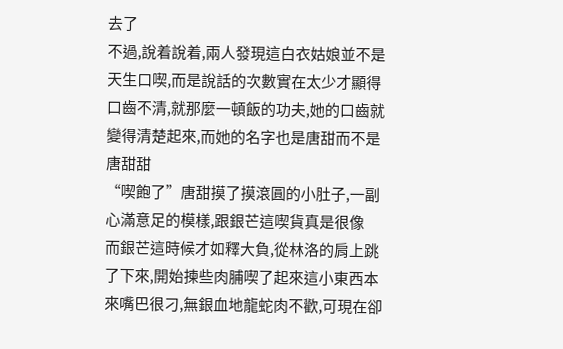去了
不過,說着說着,兩人發現這白衣姑娘並不是天生口喫,而是說話的次數實在太少才顯得口齒不清,就那麼一頓飯的功夫,她的口齒就變得清楚起來,而她的名字也是唐甜而不是唐甜甜
“喫飽了”唐甜摸了摸滾圓的小肚子,一副心滿意足的模樣,跟銀芒這喫貨真是很像
而銀芒這時候才如釋大負,從林洛的肩上跳了下來,開始揀些肉脯喫了起來這小東西本來嘴巴很刁,無銀血地龍蛇肉不歡,可現在卻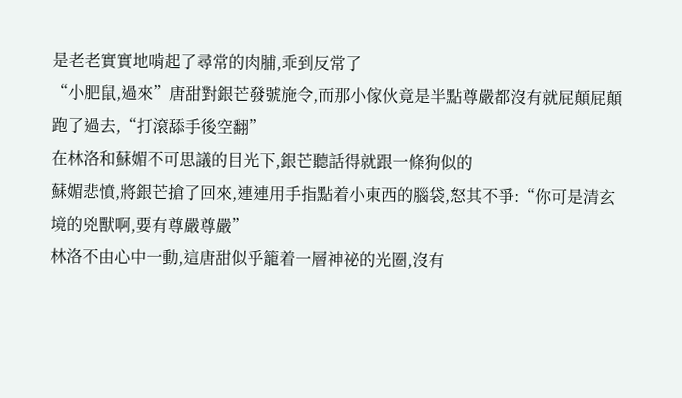是老老實實地啃起了尋常的肉脯,乖到反常了
“小肥鼠,過來”唐甜對銀芒發號施令,而那小傢伙竟是半點尊嚴都沒有就屁顛屁顛跑了過去,“打滾舔手後空翻”
在林洛和蘇媚不可思議的目光下,銀芒聽話得就跟一條狗似的
蘇媚悲憤,將銀芒搶了回來,連連用手指點着小東西的腦袋,怒其不爭:“你可是清玄境的兇獸啊,要有尊嚴尊嚴”
林洛不由心中一動,這唐甜似乎籠着一層神祕的光圈,沒有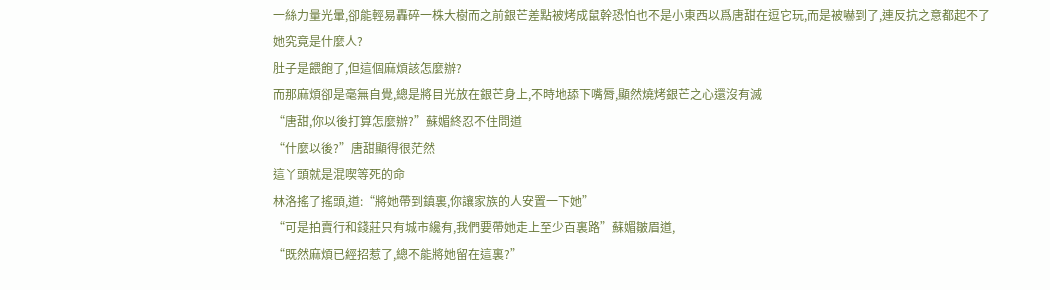一絲力量光暈,卻能輕易轟碎一株大樹而之前銀芒差點被烤成鼠幹恐怕也不是小東西以爲唐甜在逗它玩,而是被嚇到了,連反抗之意都起不了
她究竟是什麼人?
肚子是餵飽了,但這個麻煩該怎麼辦?
而那麻煩卻是毫無自覺,總是將目光放在銀芒身上,不時地舔下嘴脣,顯然燒烤銀芒之心還沒有滅
“唐甜,你以後打算怎麼辦?”蘇媚終忍不住問道
“什麼以後?”唐甜顯得很茫然
這丫頭就是混喫等死的命
林洛搖了搖頭,道:“將她帶到鎮裏,你讓家族的人安置一下她”
“可是拍賣行和錢莊只有城市纔有,我們要帶她走上至少百裏路”蘇媚皺眉道,
“既然麻煩已經招惹了,總不能將她留在這裏?”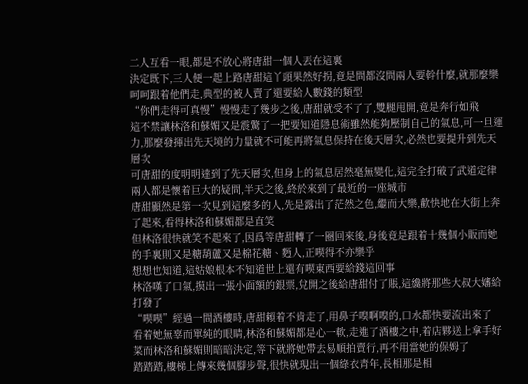二人互看一眼,都是不放心將唐甜一個人丟在這裏
決定既下,三人便一起上路唐甜這丫頭果然好拐,竟是問都沒問兩人要幹什麼,就那麼樂呵呵跟着他們走,典型的被人賣了還要給人數錢的類型
“你們走得可真慢”慢慢走了幾步之後,唐甜就受不了了,雙腿甩開,竟是奔行如飛
這不禁讓林洛和蘇媚又是震驚了一把要知道隱息術雖然能夠壓制自己的氣息,可一旦運力,那麼發揮出先天境的力量就不可能再將氣息保持在後天層次,必然也要提升到先天層次
可唐甜的度明明達到了先天層次,但身上的氣息居然毫無變化,這完全打破了武道定律
兩人都是懷着巨大的疑問,半天之後,終於來到了最近的一座城市
唐甜顯然是第一次見到這麼多的人,先是露出了茫然之色,繼而大樂,歡快地在大街上奔了起來,看得林洛和蘇媚都是直笑
但林洛很快就笑不起來了,因爲等唐甜轉了一圈回來後,身後竟是跟着十幾個小販而她的手裏則又是糖葫蘆又是棉花糖、麪人,正喫得不亦樂乎
想想也知道,這姑娘根本不知道世上還有喫東西要給錢這回事
林洛嘆了口氣,摸出一張小面額的銀票,兌開之後給唐甜付了賬,這纔將那些大叔大嬸給打發了
“喫喫”經過一間酒樓時,唐甜賴着不肯走了,用鼻子嗅啊嗅的,口水都快要流出來了
看着她無辜而單純的眼睛,林洛和蘇媚都是心一軟,走進了酒樓之中,着店夥送上拿手好菜而林洛和蘇媚則暗暗決定,等下就將她帶去易順拍賣行,再不用當她的保姆了
踏踏踏,樓梯上傳來幾個腳步聲,很快就現出一個綠衣青年,長相那是相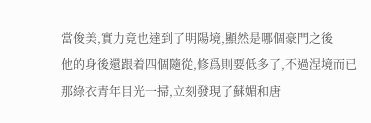當俊美,實力竟也達到了明陽境,顯然是哪個豪門之後
他的身後還跟着四個隨從,修爲則要低多了,不過涅境而已
那綠衣青年目光一掃,立刻發現了蘇媚和唐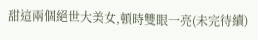甜這兩個絕世大美女,頓時雙眼一亮(未完待續)